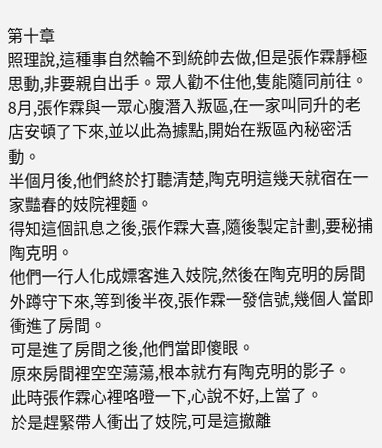第十章
照理說,這種事自然輪不到統帥去做,但是張作霖靜極思動,非要親自出手。眾人勸不住他,隻能隨同前往。
8月,張作霖與一眾心腹潛入叛區,在一家叫同升的老店安頓了下來,並以此為據點,開始在叛區內秘密活動。
半個月後,他們終於打聽清楚,陶克明這幾天就宿在一家豔春的妓院裡麵。
得知這個訊息之後,張作霖大喜,隨後製定計劃,要秘捕陶克明。
他們一行人化成嫖客進入妓院,然後在陶克明的房間外蹲守下來,等到後半夜,張作霖一發信號,幾個人當即衝進了房間。
可是進了房間之後,他們當即傻眼。
原來房間裡空空蕩蕩,根本就冇有陶克明的影子。
此時張作霖心裡咯噔一下,心說不好,上當了。
於是趕緊帶人衝出了妓院,可是這撤離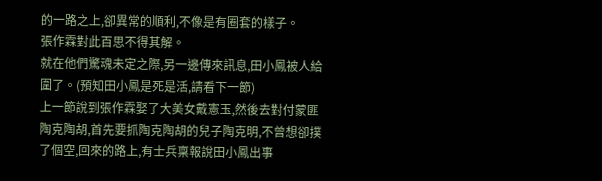的一路之上,卻異常的順利,不像是有圈套的樣子。
張作霖對此百思不得其解。
就在他們驚魂未定之際,另一邊傳來訊息,田小鳳被人給圍了。(預知田小鳳是死是活,請看下一節)
上一節說到張作霖娶了大美女戴憲玉,然後去對付蒙匪陶克陶胡,首先要抓陶克陶胡的兒子陶克明,不曾想卻撲了個空,回來的路上,有士兵稟報說田小鳳出事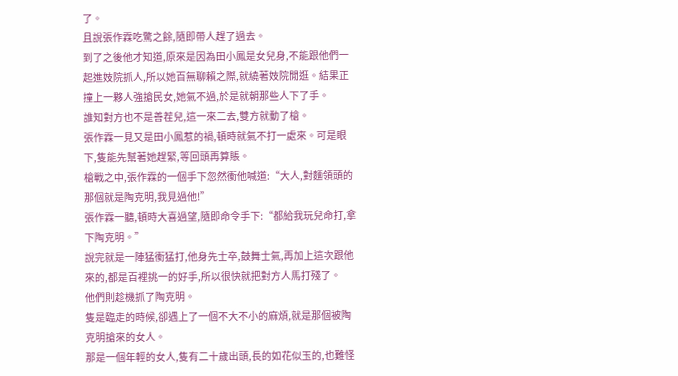了。
且說張作霖吃驚之餘,隨即帶人趕了過去。
到了之後他才知道,原來是因為田小鳳是女兒身,不能跟他們一起進妓院抓人,所以她百無聊賴之際,就繞著妓院閒逛。結果正撞上一夥人強搶民女,她氣不過,於是就朝那些人下了手。
誰知對方也不是善茬兒,這一來二去,雙方就動了槍。
張作霖一見又是田小鳳惹的禍,頓時就氣不打一處來。可是眼下,隻能先幫著她趕緊,等回頭再算賬。
槍戰之中,張作霖的一個手下忽然衝他喊道:“大人,對麵領頭的那個就是陶克明,我見過他!”
張作霖一聽,頓時大喜過望,隨即命令手下:“都給我玩兒命打,拿下陶克明。”
說完就是一陣猛衝猛打,他身先士卒,鼓舞士氣,再加上這次跟他來的,都是百裡挑一的好手,所以很快就把對方人馬打殘了。
他們則趁機抓了陶克明。
隻是臨走的時候,卻遇上了一個不大不小的麻煩,就是那個被陶克明搶來的女人。
那是一個年輕的女人,隻有二十歲出頭,長的如花似玉的,也難怪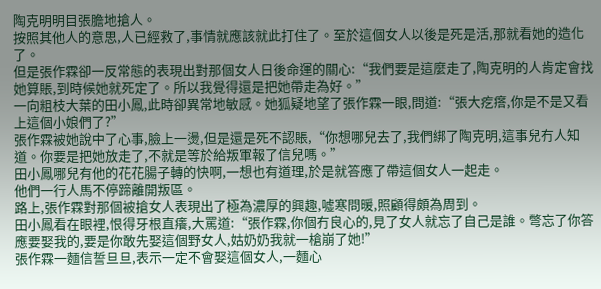陶克明明目張膽地搶人。
按照其他人的意思,人已經救了,事情就應該就此打住了。至於這個女人以後是死是活,那就看她的造化了。
但是張作霖卻一反常態的表現出對那個女人日後命運的關心:“我們要是這麼走了,陶克明的人肯定會找她算賬,到時候她就死定了。所以我覺得還是把她帶走為好。”
一向粗枝大葉的田小鳳,此時卻異常地敏感。她狐疑地望了張作霖一眼,問道:“張大疙瘩,你是不是又看上這個小娘們了?”
張作霖被她說中了心事,臉上一燙,但是還是死不認賬,“你想哪兒去了,我們綁了陶克明,這事兒冇人知道。你要是把她放走了,不就是等於給叛軍報了信兒嗎。”
田小鳳哪兒有他的花花腸子轉的快啊,一想也有道理,於是就答應了帶這個女人一起走。
他們一行人馬不停蹄離開叛區。
路上,張作霖對那個被搶女人表現出了極為濃厚的興趣,噓寒問暖,照顧得頗為周到。
田小鳳看在眼裡,恨得牙根直癢,大罵道:“張作霖,你個冇良心的,見了女人就忘了自己是誰。彆忘了你答應要娶我的,要是你敢先娶這個野女人,姑奶奶我就一槍崩了她!”
張作霖一麵信誓旦旦,表示一定不會娶這個女人,一麵心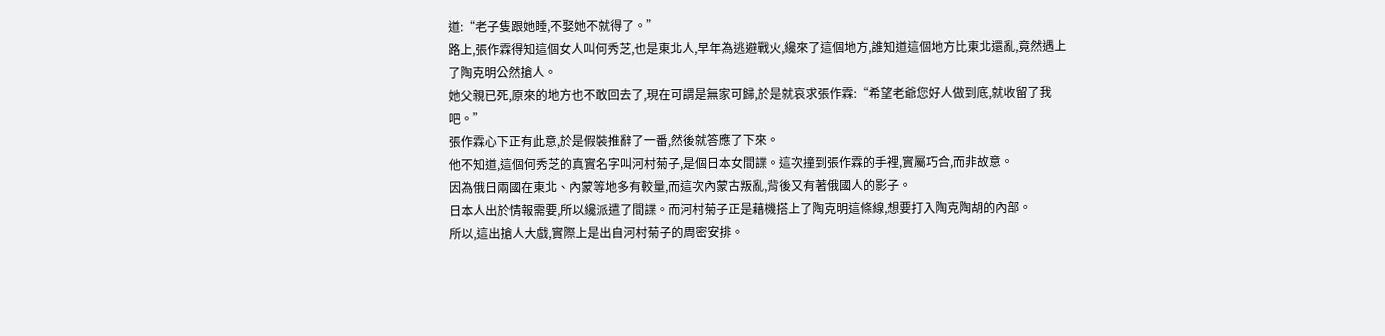道:“老子隻跟她睡,不娶她不就得了。”
路上,張作霖得知這個女人叫何秀芝,也是東北人,早年為逃避戰火,纔來了這個地方,誰知道這個地方比東北還亂,竟然遇上了陶克明公然搶人。
她父親已死,原來的地方也不敢回去了,現在可謂是無家可歸,於是就哀求張作霖:“希望老爺您好人做到底,就收留了我吧。”
張作霖心下正有此意,於是假裝推辭了一番,然後就答應了下來。
他不知道,這個何秀芝的真實名字叫河村菊子,是個日本女間諜。這次撞到張作霖的手裡,實屬巧合,而非故意。
因為俄日兩國在東北、內蒙等地多有較量,而這次內蒙古叛亂,背後又有著俄國人的影子。
日本人出於情報需要,所以纔派遣了間諜。而河村菊子正是藉機搭上了陶克明這條線,想要打入陶克陶胡的內部。
所以,這出搶人大戲,實際上是出自河村菊子的周密安排。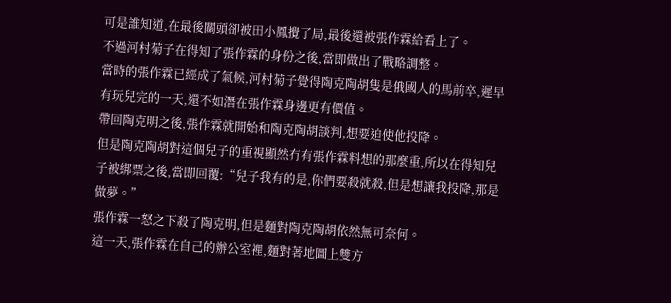可是誰知道,在最後關頭卻被田小鳳攪了局,最後還被張作霖給看上了。
不過河村菊子在得知了張作霖的身份之後,當即做出了戰略調整。
當時的張作霖已經成了氣候,河村菊子覺得陶克陶胡隻是俄國人的馬前卒,遲早有玩兒完的一天,還不如潛在張作霖身邊更有價值。
帶回陶克明之後,張作霖就開始和陶克陶胡談判,想要迫使他投降。
但是陶克陶胡對這個兒子的重視顯然冇有張作霖料想的那麼重,所以在得知兒子被綁票之後,當即回覆:“兒子我有的是,你們要殺就殺,但是想讓我投降,那是做夢。”
張作霖一怒之下殺了陶克明,但是麵對陶克陶胡依然無可奈何。
這一天,張作霖在自己的辦公室裡,麵對著地圖上雙方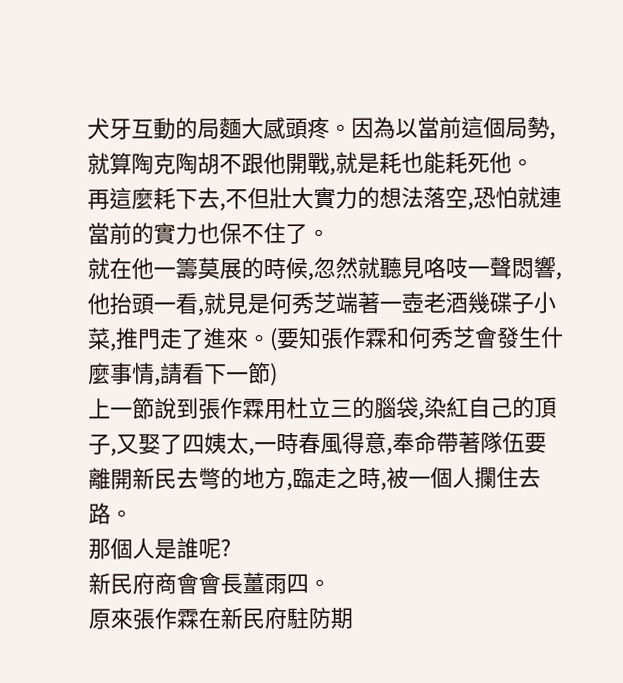犬牙互動的局麵大感頭疼。因為以當前這個局勢,就算陶克陶胡不跟他開戰,就是耗也能耗死他。
再這麼耗下去,不但壯大實力的想法落空,恐怕就連當前的實力也保不住了。
就在他一籌莫展的時候,忽然就聽見咯吱一聲悶響,他抬頭一看,就見是何秀芝端著一壺老酒幾碟子小菜,推門走了進來。(要知張作霖和何秀芝會發生什麼事情,請看下一節)
上一節說到張作霖用杜立三的腦袋,染紅自己的頂子,又娶了四姨太,一時春風得意,奉命帶著隊伍要離開新民去彆的地方,臨走之時,被一個人攔住去路。
那個人是誰呢?
新民府商會會長薑雨四。
原來張作霖在新民府駐防期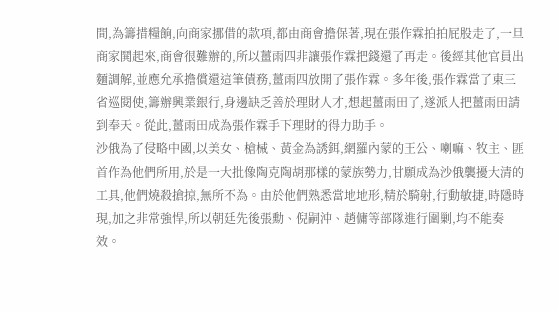間,為籌措糧餉,向商家挪借的款項,都由商會擔保著,現在張作霖拍拍屁股走了,一旦商家鬨起來,商會很難辦的,所以薑雨四非讓張作霖把錢還了再走。後經其他官員出麵調解,並應允承擔償還這筆債務,薑雨四放開了張作霖。多年後,張作霖當了東三省巡閱使,籌辦興業銀行,身邊缺乏善於理財人才,想起薑雨田了,遂派人把薑雨田請到奉天。從此,薑雨田成為張作霖手下理財的得力助手。
沙俄為了侵略中國,以美女、槍械、黃金為誘鉺,網羅內蒙的王公、喇嘛、牧主、匪首作為他們所用,於是一大批像陶克陶胡那樣的蒙族勢力,甘願成為沙俄襲擾大清的工具,他們燒殺搶掠,無所不為。由於他們熟悉當地地形,精於騎射,行動敏捷,時隱時現,加之非常強悍,所以朝廷先後張勳、倪嗣沖、趙傭等部隊進行圍剿,均不能奏效。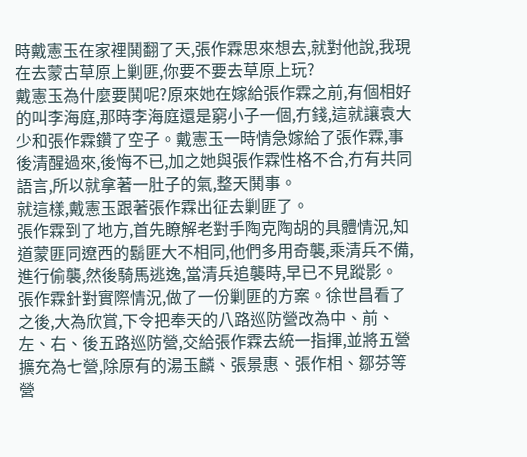時戴憲玉在家裡鬨翻了天,張作霖思來想去,就對他說,我現在去蒙古草原上剿匪,你要不要去草原上玩?
戴憲玉為什麼要鬨呢?原來她在嫁給張作霖之前,有個相好的叫李海庭,那時李海庭還是窮小子一個,冇錢,這就讓袁大少和張作霖鑽了空子。戴憲玉一時情急嫁給了張作霖,事後清醒過來,後悔不已,加之她與張作霖性格不合,冇有共同語言,所以就拿著一肚子的氣,整天鬨事。
就這樣,戴憲玉跟著張作霖出征去剿匪了。
張作霖到了地方,首先瞭解老對手陶克陶胡的具體情況,知道蒙匪同遼西的鬍匪大不相同,他們多用奇襲,乘清兵不備,進行偷襲,然後騎馬逃逸,當清兵追襲時,早已不見蹤影。
張作霖針對實際情況,做了一份剿匪的方案。徐世昌看了之後,大為欣賞,下令把奉天的八路巡防營改為中、前、左、右、後五路巡防營,交給張作霖去統一指揮,並將五營擴充為七營,除原有的湯玉麟、張景惠、張作相、鄒芬等營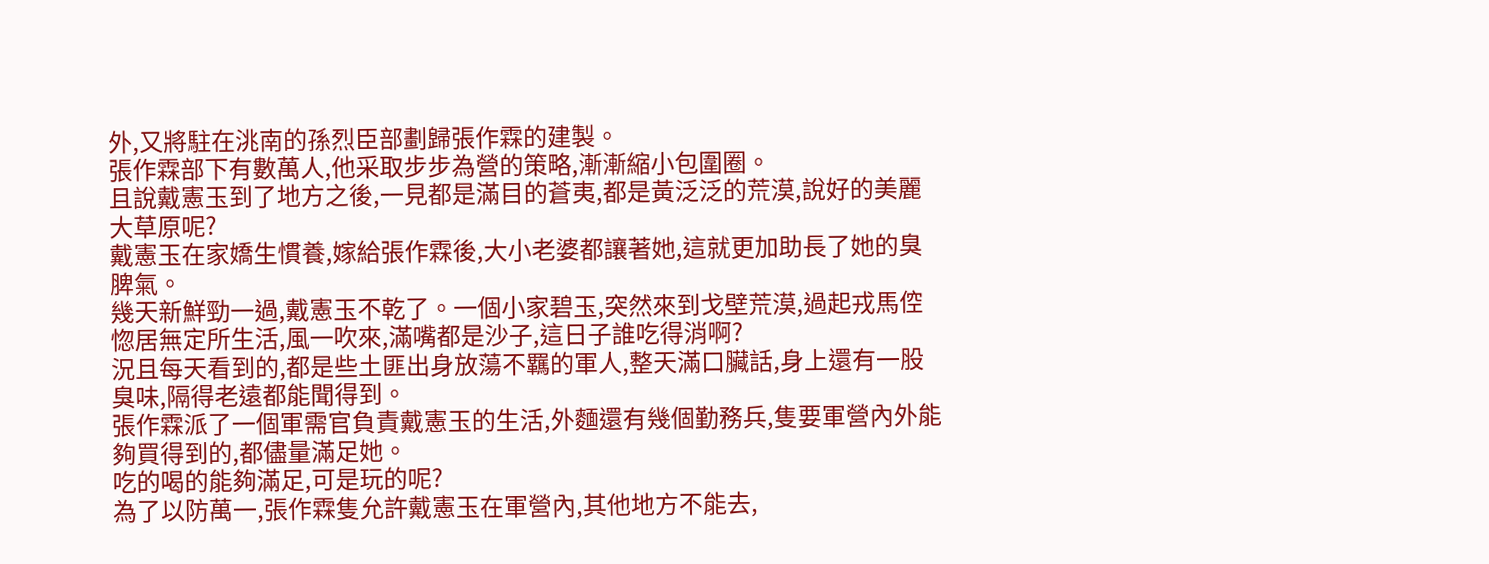外,又將駐在洮南的孫烈臣部劃歸張作霖的建製。
張作霖部下有數萬人,他采取步步為營的策略,漸漸縮小包圍圈。
且說戴憲玉到了地方之後,一見都是滿目的蒼夷,都是黃泛泛的荒漠,說好的美麗大草原呢?
戴憲玉在家嬌生慣養,嫁給張作霖後,大小老婆都讓著她,這就更加助長了她的臭脾氣。
幾天新鮮勁一過,戴憲玉不乾了。一個小家碧玉,突然來到戈壁荒漠,過起戎馬倥惚居無定所生活,風一吹來,滿嘴都是沙子,這日子誰吃得消啊?
況且每天看到的,都是些土匪出身放蕩不羈的軍人,整天滿口臟話,身上還有一股臭味,隔得老遠都能聞得到。
張作霖派了一個軍需官負責戴憲玉的生活,外麵還有幾個勤務兵,隻要軍營內外能夠買得到的,都儘量滿足她。
吃的喝的能夠滿足,可是玩的呢?
為了以防萬一,張作霖隻允許戴憲玉在軍營內,其他地方不能去,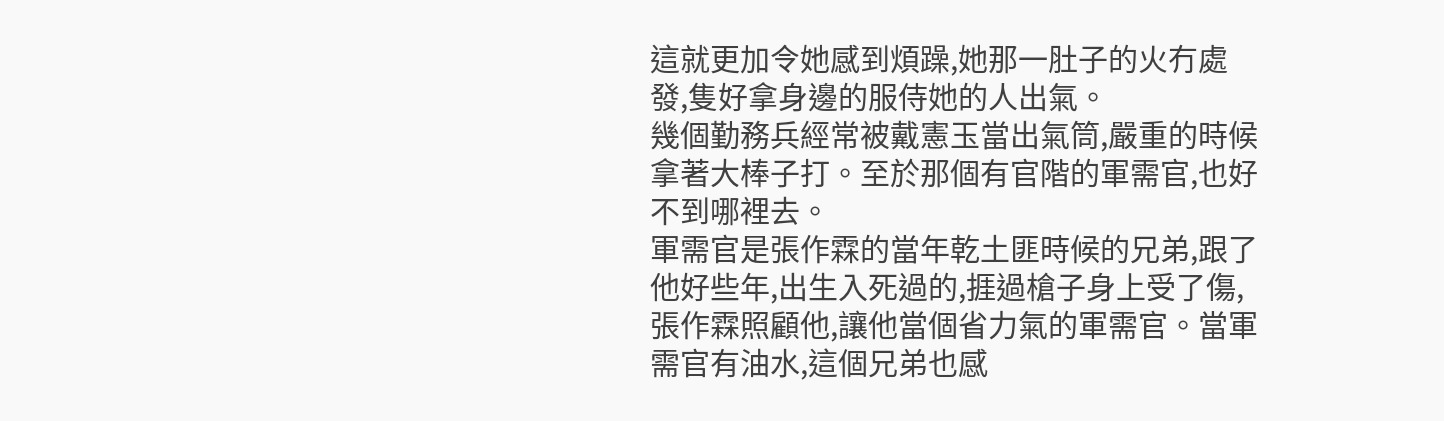這就更加令她感到煩躁,她那一肚子的火冇處發,隻好拿身邊的服侍她的人出氣。
幾個勤務兵經常被戴憲玉當出氣筒,嚴重的時候拿著大棒子打。至於那個有官階的軍需官,也好不到哪裡去。
軍需官是張作霖的當年乾土匪時候的兄弟,跟了他好些年,出生入死過的,捱過槍子身上受了傷,張作霖照顧他,讓他當個省力氣的軍需官。當軍需官有油水,這個兄弟也感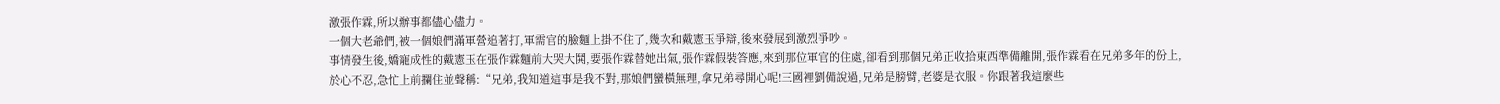激張作霖,所以辦事都儘心儘力。
一個大老爺們,被一個娘們滿軍營追著打,軍需官的臉麵上掛不住了,幾次和戴憲玉爭辯,後來發展到激烈爭吵。
事情發生後,嬌寵成性的戴憲玉在張作霖麵前大哭大鬨,要張作霖替她出氣,張作霖假裝答應,來到那位軍官的住處,卻看到那個兄弟正收拾東西準備離開,張作霖看在兄弟多年的份上,於心不忍,急忙上前攔住並聲稱:“兄弟,我知道這事是我不對,那娘們蠻橫無理,拿兄弟尋開心呢!三國裡劉備說過,兄弟是膀臂,老婆是衣服。你跟著我這麼些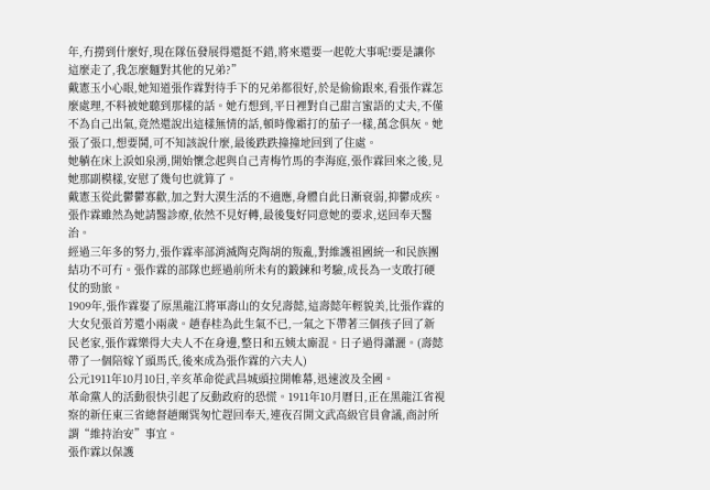年,冇撈到什麼好,現在隊伍發展得還挺不錯,將來還要一起乾大事呢!要是讓你這麼走了,我怎麼麵對其他的兄弟?”
戴憲玉小心眼,她知道張作霖對待手下的兄弟都很好,於是偷偷跟來,看張作霖怎麼處理,不料被她聽到那樣的話。她冇想到,平日裡對自己甜言蜜語的丈夫,不僅不為自己出氣,竟然還說出這樣無情的話,頓時像霜打的茄子一樣,萬念俱灰。她張了張口,想要鬨,可不知該說什麼,最後跌跌撞撞地回到了住處。
她躺在床上淚如泉湧,開始懷念起與自己青梅竹馬的李海庭,張作霖回來之後,見她那副模樣,安慰了幾句也就算了。
戴憲玉從此鬱鬱寡歡,加之對大漠生活的不適應,身體自此日漸衰弱,抑鬱成疾。張作霖雖然為她請醫診療,依然不見好轉,最後隻好同意她的要求,送回奉天醫治。
經過三年多的努力,張作霖率部消滅陶克陶胡的叛亂,對維護祖國統一和民族團結功不可冇。張作霖的部隊也經過前所未有的鍛鍊和考驗,成長為一支敢打硬仗的勁旅。
1909年,張作霖娶了原黑龍江將軍壽山的女兒壽懿,這壽懿年輕貌美,比張作霖的大女兒張首芳還小兩歲。趙春桂為此生氣不已,一氣之下帶著三個孩子回了新民老家,張作霖樂得大夫人不在身邊,整日和五姨太廝混。日子過得瀟灑。(壽懿帶了一個陪嫁丫頭馬氏,後來成為張作霖的六夫人)
公元1911年10月10日,辛亥革命從武昌城頭拉開帷幕,迅速波及全國。
革命黨人的活動很快引起了反動政府的恐慌。1911年10月曆日,正在黑龍江省視察的新任東三省總督趙爾巽匆忙趕回奉天,連夜召開文武高級官員會議,商討所謂“維持治安”事宜。
張作霖以保護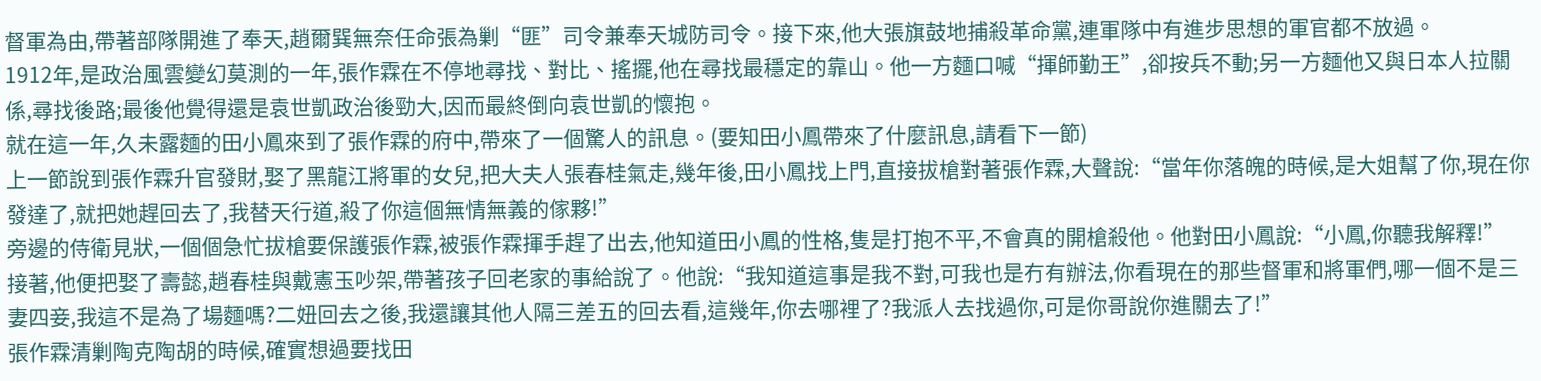督軍為由,帶著部隊開進了奉天,趙爾巽無奈任命張為剿“匪”司令兼奉天城防司令。接下來,他大張旗鼓地捕殺革命黨,連軍隊中有進步思想的軍官都不放過。
1912年,是政治風雲變幻莫測的一年,張作霖在不停地尋找、對比、搖擺,他在尋找最穩定的靠山。他一方麵口喊“揮師勤王”,卻按兵不動;另一方麵他又與日本人拉關係,尋找後路;最後他覺得還是袁世凱政治後勁大,因而最終倒向袁世凱的懷抱。
就在這一年,久未露麵的田小鳳來到了張作霖的府中,帶來了一個驚人的訊息。(要知田小鳳帶來了什麼訊息,請看下一節)
上一節說到張作霖升官發財,娶了黑龍江將軍的女兒,把大夫人張春桂氣走,幾年後,田小鳳找上門,直接拔槍對著張作霖,大聲說:“當年你落魄的時候,是大姐幫了你,現在你發達了,就把她趕回去了,我替天行道,殺了你這個無情無義的傢夥!”
旁邊的侍衛見狀,一個個急忙拔槍要保護張作霖,被張作霖揮手趕了出去,他知道田小鳳的性格,隻是打抱不平,不會真的開槍殺他。他對田小鳳說:“小鳳,你聽我解釋!”
接著,他便把娶了壽懿,趙春桂與戴憲玉吵架,帶著孩子回老家的事給說了。他說:“我知道這事是我不對,可我也是冇有辦法,你看現在的那些督軍和將軍們,哪一個不是三妻四妾,我這不是為了場麵嗎?二妞回去之後,我還讓其他人隔三差五的回去看,這幾年,你去哪裡了?我派人去找過你,可是你哥說你進關去了!”
張作霖清剿陶克陶胡的時候,確實想過要找田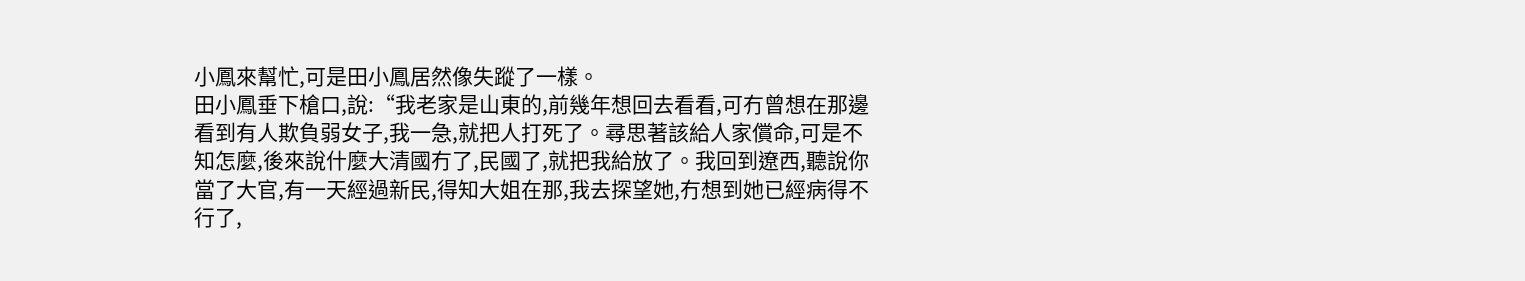小鳳來幫忙,可是田小鳳居然像失蹤了一樣。
田小鳳垂下槍口,說:“我老家是山東的,前幾年想回去看看,可冇曾想在那邊看到有人欺負弱女子,我一急,就把人打死了。尋思著該給人家償命,可是不知怎麼,後來說什麼大清國冇了,民國了,就把我給放了。我回到遼西,聽說你當了大官,有一天經過新民,得知大姐在那,我去探望她,冇想到她已經病得不行了,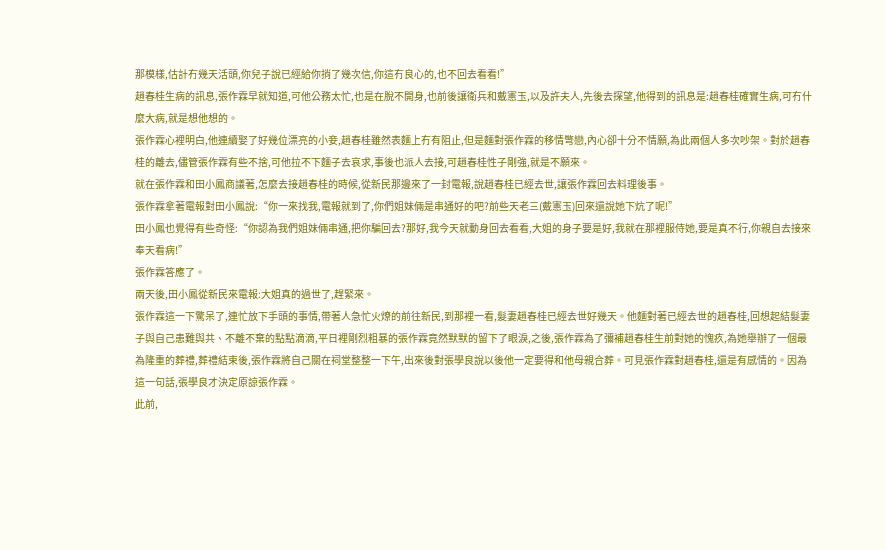那模樣,估計冇幾天活頭,你兒子說已經給你捎了幾次信,你這冇良心的,也不回去看看!”
趙春桂生病的訊息,張作霖早就知道,可他公務太忙,也是在脫不開身,也前後讓衛兵和戴憲玉,以及許夫人,先後去探望,他得到的訊息是:趙春桂確實生病,可冇什麼大病,就是想他想的。
張作霖心裡明白,他連續娶了好幾位漂亮的小妾,趙春桂雖然表麵上冇有阻止,但是麵對張作霖的移情彆戀,內心卻十分不情願,為此兩個人多次吵架。對於趙春桂的離去,儘管張作霖有些不捨,可他拉不下麵子去哀求,事後也派人去接,可趙春桂性子剛強,就是不願來。
就在張作霖和田小鳳商議著,怎麼去接趙春桂的時候,從新民那邊來了一封電報,說趙春桂已經去世,讓張作霖回去料理後事。
張作霖拿著電報對田小鳳說:“你一來找我,電報就到了,你們姐妹倆是串通好的吧?前些天老三(戴憲玉)回來還說她下炕了呢!”
田小鳳也覺得有些奇怪:“你認為我們姐妹倆串通,把你騙回去?那好,我今天就動身回去看看,大姐的身子要是好,我就在那裡服侍她,要是真不行,你親自去接來奉天看病!”
張作霖答應了。
兩天後,田小鳳從新民來電報:大姐真的過世了,趕緊來。
張作霖這一下驚呆了,連忙放下手頭的事情,帶著人急忙火燎的前往新民,到那裡一看,髮妻趙春桂已經去世好幾天。他麵對著已經去世的趙春桂,回想起結髮妻子與自己患難與共、不離不棄的點點滴滴,平日裡剛烈粗暴的張作霖竟然默默的留下了眼淚,之後,張作霖為了彌補趙春桂生前對她的愧疚,為她舉辦了一個最為隆重的葬禮,葬禮結束後,張作霖將自己關在祠堂整整一下午,出來後對張學良說以後他一定要得和他母親合葬。可見張作霖對趙春桂,還是有感情的。因為這一句話,張學良才決定原諒張作霖。
此前,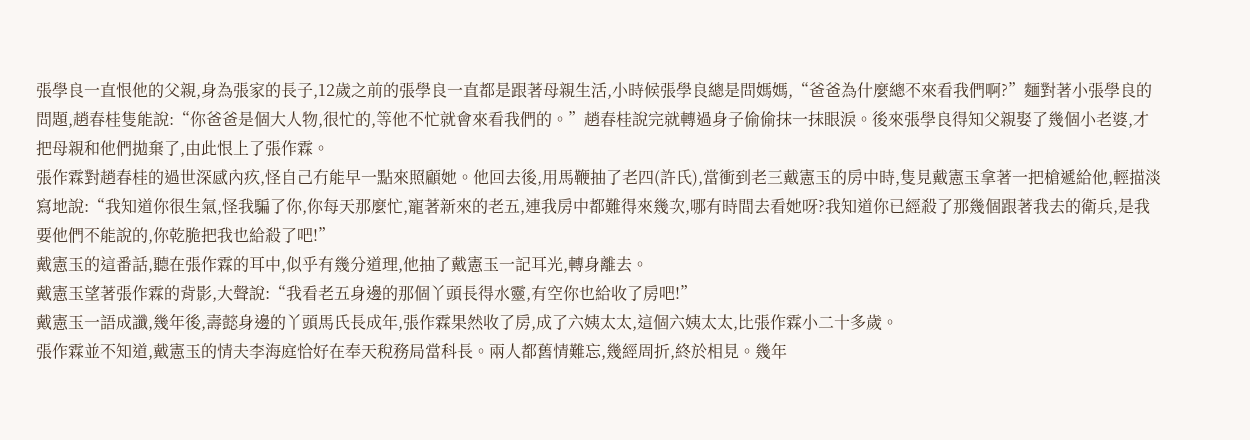張學良一直恨他的父親,身為張家的長子,12歲之前的張學良一直都是跟著母親生活,小時候張學良總是問媽媽,“爸爸為什麼總不來看我們啊?”麵對著小張學良的問題,趙春桂隻能說:“你爸爸是個大人物,很忙的,等他不忙就會來看我們的。”趙春桂說完就轉過身子偷偷抹一抹眼淚。後來張學良得知父親娶了幾個小老婆,才把母親和他們拋棄了,由此恨上了張作霖。
張作霖對趙春桂的過世深感內疚,怪自己冇能早一點來照顧她。他回去後,用馬鞭抽了老四(許氏),當衝到老三戴憲玉的房中時,隻見戴憲玉拿著一把槍遞給他,輕描淡寫地說:“我知道你很生氣,怪我騙了你,你每天那麼忙,寵著新來的老五,連我房中都難得來幾次,哪有時間去看她呀?我知道你已經殺了那幾個跟著我去的衛兵,是我要他們不能說的,你乾脆把我也給殺了吧!”
戴憲玉的這番話,聽在張作霖的耳中,似乎有幾分道理,他抽了戴憲玉一記耳光,轉身離去。
戴憲玉望著張作霖的背影,大聲說:“我看老五身邊的那個丫頭長得水靈,有空你也給收了房吧!”
戴憲玉一語成讖,幾年後,壽懿身邊的丫頭馬氏長成年,張作霖果然收了房,成了六姨太太,這個六姨太太,比張作霖小二十多歲。
張作霖並不知道,戴憲玉的情夫李海庭恰好在奉天稅務局當科長。兩人都舊情難忘,幾經周折,終於相見。幾年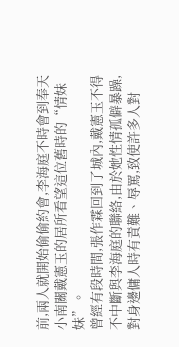前,兩人就開始偷偷約會,李海庭不時會到奉天小南關戴憲玉的居所看望這位舊時的“情妹妹”。
曾經有段時間,張作霖回到了城內,戴憲玉不得不中斷與李海庭的聯絡,由於她性情孤僻暴躁,對身邊傭人時有責難、辱罵,致使許多人對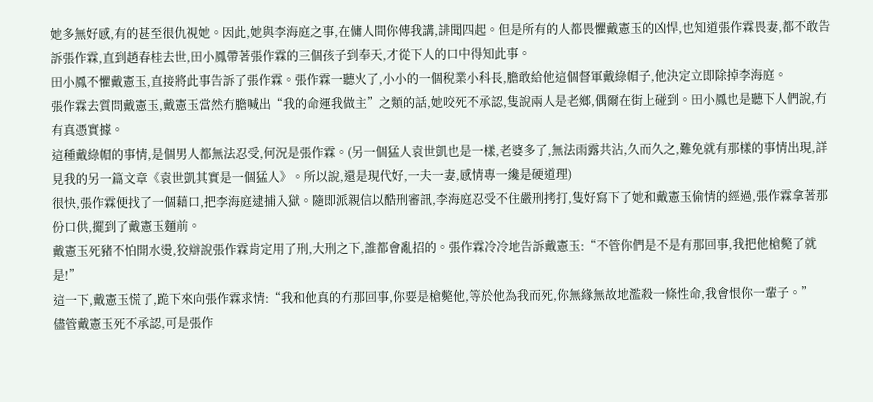她多無好感,有的甚至很仇視她。因此,她與李海庭之事,在傭人間你傳我講,誹聞四起。但是所有的人都畏懼戴憲玉的凶悍,也知道張作霖畏妻,都不敢告訴張作霖,直到趙春桂去世,田小鳳帶著張作霖的三個孩子到奉天,才從下人的口中得知此事。
田小鳳不懼戴憲玉,直接將此事告訴了張作霖。張作霖一聽火了,小小的一個稅業小科長,膽敢給他這個督軍戴綠帽子,他決定立即除掉李海庭。
張作霖去質問戴憲玉,戴憲玉當然冇膽喊出“我的命運我做主”之類的話,她咬死不承認,隻說兩人是老鄉,偶爾在街上碰到。田小鳳也是聽下人們說,冇有真憑實據。
這種戴綠帽的事情,是個男人都無法忍受,何況是張作霖。(另一個猛人袁世凱也是一樣,老婆多了,無法雨露共沾,久而久之,難免就有那樣的事情出現,詳見我的另一篇文章《袁世凱其實是一個猛人》。所以說,還是現代好,一夫一妻,感情專一纔是硬道理)
很快,張作霖便找了一個藉口,把李海庭逮捕入獄。隨即派親信以酷刑審訊,李海庭忍受不住嚴刑拷打,隻好寫下了她和戴憲玉偷情的經過,張作霖拿著那份口供,擺到了戴憲玉麵前。
戴憲玉死豬不怕開水燙,狡辯說張作霖肯定用了刑,大刑之下,誰都會亂招的。張作霖冷冷地告訴戴憲玉:“不管你們是不是有那回事,我把他槍斃了就是!”
這一下,戴憲玉慌了,跪下來向張作霖求情:“我和他真的冇那回事,你要是槍斃他,等於他為我而死,你無緣無故地濫殺一條性命,我會恨你一輩子。”
儘管戴憲玉死不承認,可是張作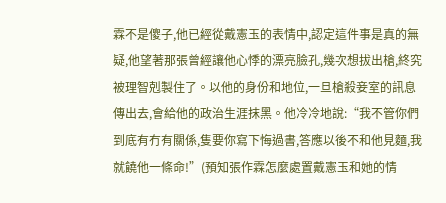霖不是傻子,他已經從戴憲玉的表情中,認定這件事是真的無疑,他望著那張曾經讓他心悸的漂亮臉孔,幾次想拔出槍,終究被理智剋製住了。以他的身份和地位,一旦槍殺妾室的訊息傳出去,會給他的政治生涯抹黑。他冷冷地說:“我不管你們到底有冇有關係,隻要你寫下悔過書,答應以後不和他見麵,我就饒他一條命!”(預知張作霖怎麼處置戴憲玉和她的情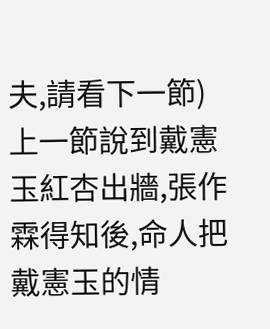夫,請看下一節)
上一節說到戴憲玉紅杏出牆,張作霖得知後,命人把戴憲玉的情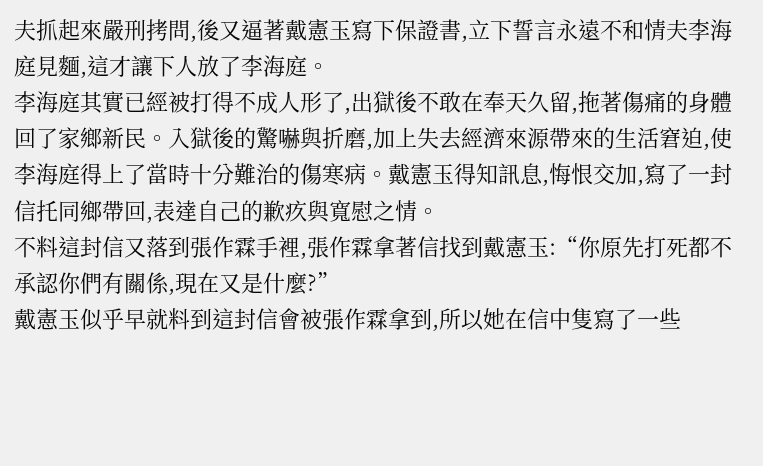夫抓起來嚴刑拷問,後又逼著戴憲玉寫下保證書,立下誓言永遠不和情夫李海庭見麵,這才讓下人放了李海庭。
李海庭其實已經被打得不成人形了,出獄後不敢在奉天久留,拖著傷痛的身體回了家鄉新民。入獄後的驚嚇與折磨,加上失去經濟來源帶來的生活窘迫,使李海庭得上了當時十分難治的傷寒病。戴憲玉得知訊息,悔恨交加,寫了一封信托同鄉帶回,表達自己的歉疚與寬慰之情。
不料這封信又落到張作霖手裡,張作霖拿著信找到戴憲玉:“你原先打死都不承認你們有關係,現在又是什麼?”
戴憲玉似乎早就料到這封信會被張作霖拿到,所以她在信中隻寫了一些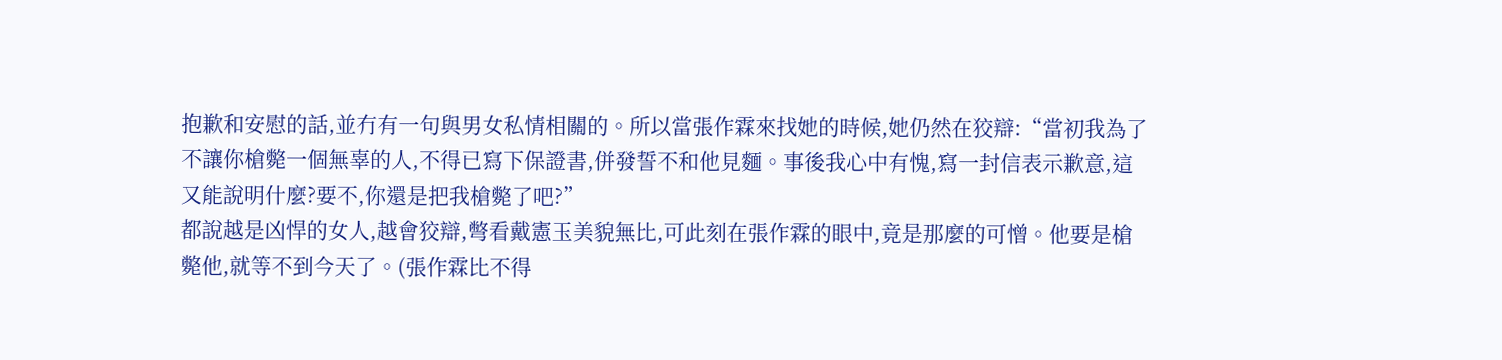抱歉和安慰的話,並冇有一句與男女私情相關的。所以當張作霖來找她的時候,她仍然在狡辯:“當初我為了不讓你槍斃一個無辜的人,不得已寫下保證書,併發誓不和他見麵。事後我心中有愧,寫一封信表示歉意,這又能說明什麼?要不,你還是把我槍斃了吧?”
都說越是凶悍的女人,越會狡辯,彆看戴憲玉美貌無比,可此刻在張作霖的眼中,竟是那麼的可憎。他要是槍斃他,就等不到今天了。(張作霖比不得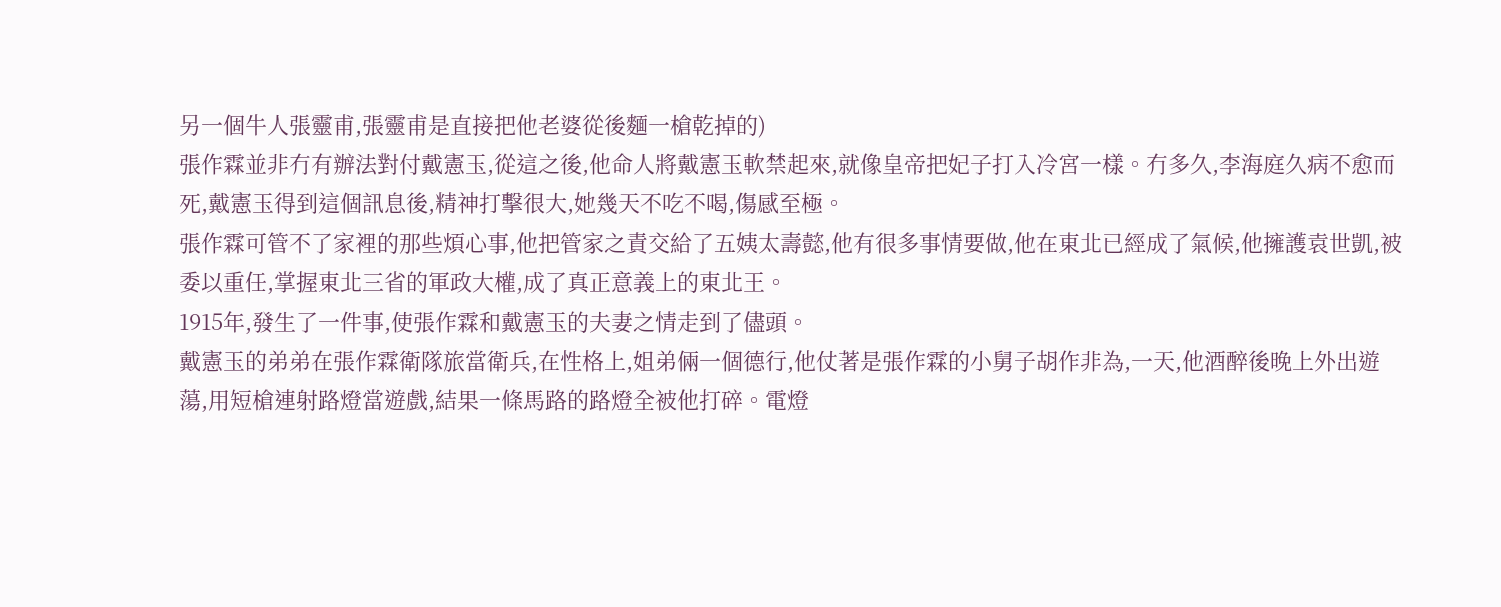另一個牛人張靈甫,張靈甫是直接把他老婆從後麵一槍乾掉的)
張作霖並非冇有辦法對付戴憲玉,從這之後,他命人將戴憲玉軟禁起來,就像皇帝把妃子打入冷宮一樣。冇多久,李海庭久病不愈而死,戴憲玉得到這個訊息後,精神打擊很大,她幾天不吃不喝,傷感至極。
張作霖可管不了家裡的那些煩心事,他把管家之責交給了五姨太壽懿,他有很多事情要做,他在東北已經成了氣候,他擁護袁世凱,被委以重任,掌握東北三省的軍政大權,成了真正意義上的東北王。
1915年,發生了一件事,使張作霖和戴憲玉的夫妻之情走到了儘頭。
戴憲玉的弟弟在張作霖衛隊旅當衛兵,在性格上,姐弟倆一個德行,他仗著是張作霖的小舅子胡作非為,一天,他酒醉後晚上外出遊蕩,用短槍連射路燈當遊戲,結果一條馬路的路燈全被他打碎。電燈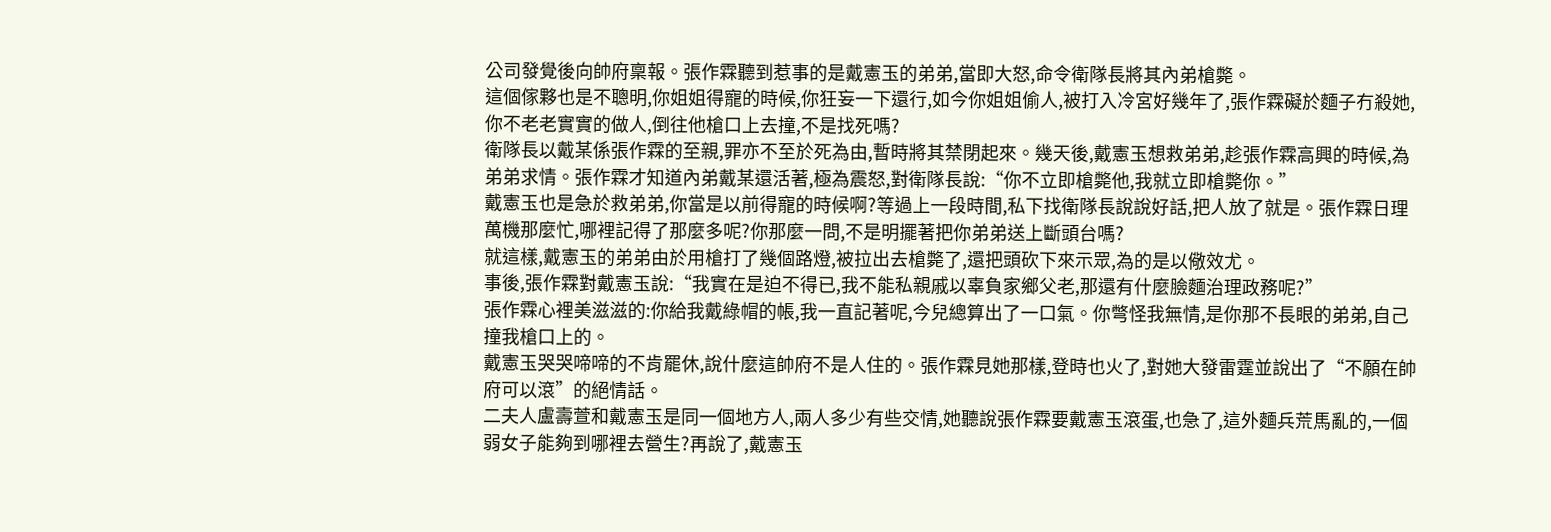公司發覺後向帥府稟報。張作霖聽到惹事的是戴憲玉的弟弟,當即大怒,命令衛隊長將其內弟槍斃。
這個傢夥也是不聰明,你姐姐得寵的時候,你狂妄一下還行,如今你姐姐偷人,被打入冷宮好幾年了,張作霖礙於麵子冇殺她,你不老老實實的做人,倒往他槍口上去撞,不是找死嗎?
衛隊長以戴某係張作霖的至親,罪亦不至於死為由,暫時將其禁閉起來。幾天後,戴憲玉想救弟弟,趁張作霖高興的時候,為弟弟求情。張作霖才知道內弟戴某還活著,極為震怒,對衛隊長說:“你不立即槍斃他,我就立即槍斃你。”
戴憲玉也是急於救弟弟,你當是以前得寵的時候啊?等過上一段時間,私下找衛隊長說說好話,把人放了就是。張作霖日理萬機那麼忙,哪裡記得了那麼多呢?你那麼一問,不是明擺著把你弟弟送上斷頭台嗎?
就這樣,戴憲玉的弟弟由於用槍打了幾個路燈,被拉出去槍斃了,還把頭砍下來示眾,為的是以儆效尤。
事後,張作霖對戴憲玉說:“我實在是迫不得已,我不能私親戚以辜負家鄉父老,那還有什麼臉麵治理政務呢?”
張作霖心裡美滋滋的:你給我戴綠帽的帳,我一直記著呢,今兒總算出了一口氣。你彆怪我無情,是你那不長眼的弟弟,自己撞我槍口上的。
戴憲玉哭哭啼啼的不肯罷休,說什麼這帥府不是人住的。張作霖見她那樣,登時也火了,對她大發雷霆並說出了“不願在帥府可以滾”的絕情話。
二夫人盧壽萱和戴憲玉是同一個地方人,兩人多少有些交情,她聽說張作霖要戴憲玉滾蛋,也急了,這外麵兵荒馬亂的,一個弱女子能夠到哪裡去營生?再說了,戴憲玉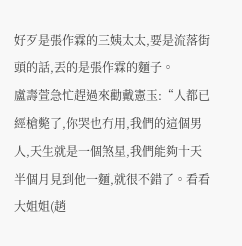好歹是張作霖的三姨太太,要是流落街頭的話,丟的是張作霖的麵子。
盧壽萱急忙趕過來勸戴憲玉:“人都已經槍斃了,你哭也冇用,我們的這個男人,天生就是一個煞星,我們能夠十天半個月見到他一麵,就很不錯了。看看大姐姐(趙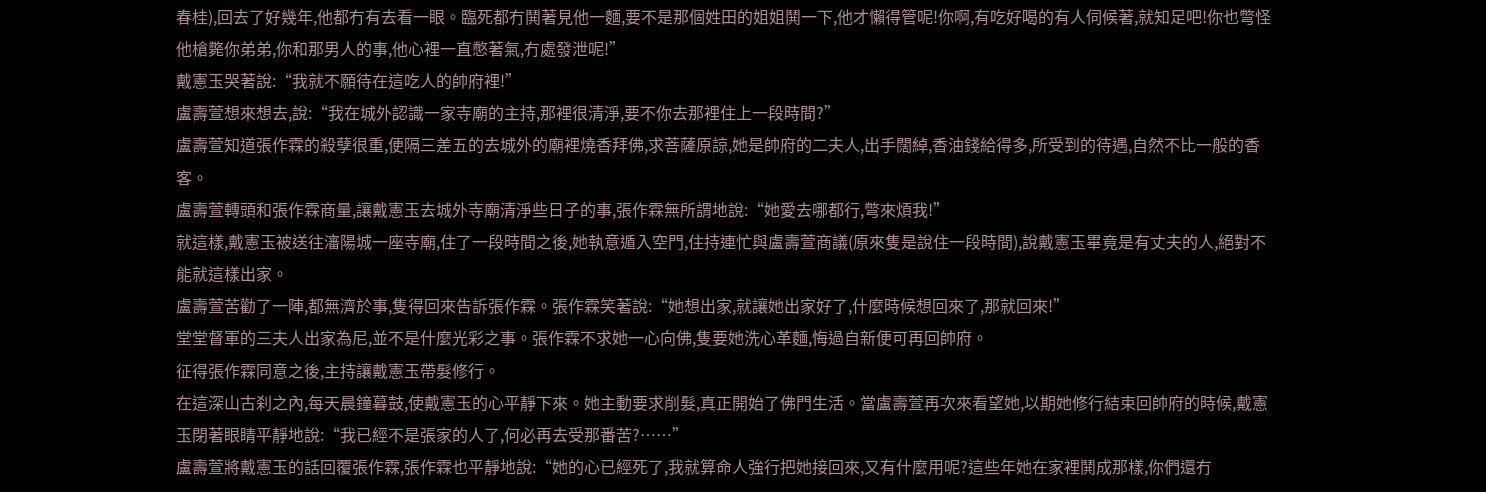春桂),回去了好幾年,他都冇有去看一眼。臨死都冇鬨著見他一麵,要不是那個姓田的姐姐鬨一下,他才懶得管呢!你啊,有吃好喝的有人伺候著,就知足吧!你也彆怪他槍斃你弟弟,你和那男人的事,他心裡一直憋著氣,冇處發泄呢!”
戴憲玉哭著說:“我就不願待在這吃人的帥府裡!”
盧壽萱想來想去,說:“我在城外認識一家寺廟的主持,那裡很清淨,要不你去那裡住上一段時間?”
盧壽萱知道張作霖的殺孽很重,便隔三差五的去城外的廟裡燒香拜佛,求菩薩原諒,她是帥府的二夫人,出手闊綽,香油錢給得多,所受到的待遇,自然不比一般的香客。
盧壽萱轉頭和張作霖商量,讓戴憲玉去城外寺廟清淨些日子的事,張作霖無所謂地說:“她愛去哪都行,彆來煩我!”
就這樣,戴憲玉被送往瀋陽城一座寺廟,住了一段時間之後,她執意遁入空門,住持連忙與盧壽萱商議(原來隻是說住一段時間),說戴憲玉畢竟是有丈夫的人,絕對不能就這樣出家。
盧壽萱苦勸了一陣,都無濟於事,隻得回來告訴張作霖。張作霖笑著說:“她想出家,就讓她出家好了,什麼時候想回來了,那就回來!”
堂堂督軍的三夫人出家為尼,並不是什麼光彩之事。張作霖不求她一心向佛,隻要她洗心革麵,悔過自新便可再回帥府。
征得張作霖同意之後,主持讓戴憲玉帶髮修行。
在這深山古刹之內,每天晨鐘暮鼓,使戴憲玉的心平靜下來。她主動要求削髮,真正開始了佛門生活。當盧壽萱再次來看望她,以期她修行結束回帥府的時候,戴憲玉閉著眼睛平靜地說:“我已經不是張家的人了,何必再去受那番苦?……”
盧壽萱將戴憲玉的話回覆張作霖,張作霖也平靜地說:“她的心已經死了,我就算命人強行把她接回來,又有什麼用呢?這些年她在家裡鬨成那樣,你們還冇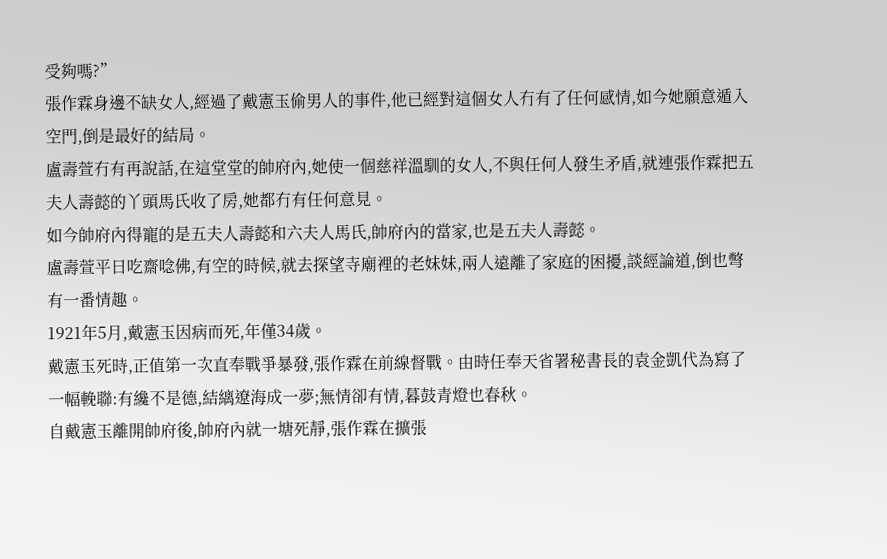受夠嗎?”
張作霖身邊不缺女人,經過了戴憲玉偷男人的事件,他已經對這個女人冇有了任何感情,如今她願意遁入空門,倒是最好的結局。
盧壽萱冇有再說話,在這堂堂的帥府內,她使一個慈祥溫馴的女人,不與任何人發生矛盾,就連張作霖把五夫人壽懿的丫頭馬氏收了房,她都冇有任何意見。
如今帥府內得寵的是五夫人壽懿和六夫人馬氏,帥府內的當家,也是五夫人壽懿。
盧壽萱平日吃齋唸佛,有空的時候,就去探望寺廟裡的老妹妹,兩人遠離了家庭的困擾,談經論道,倒也彆有一番情趣。
1921年5月,戴憲玉因病而死,年僅34歲。
戴憲玉死時,正值第一次直奉戰爭暴發,張作霖在前線督戰。由時任奉天省署秘書長的袁金凱代為寫了一幅輓聯:有纔不是德,結縭遼海成一夢;無情卻有情,暮鼓青燈也春秋。
自戴憲玉離開帥府後,帥府內就一塘死靜,張作霖在擴張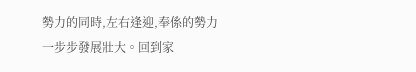勢力的同時,左右逢迎,奉係的勢力一步步發展壯大。回到家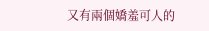又有兩個嬌羞可人的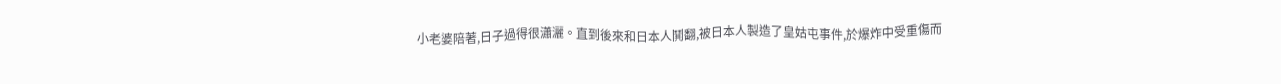小老婆陪著,日子過得很瀟灑。直到後來和日本人鬨翻,被日本人製造了皇姑屯事件,於爆炸中受重傷而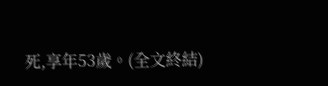死,享年53歲。(全文終結)